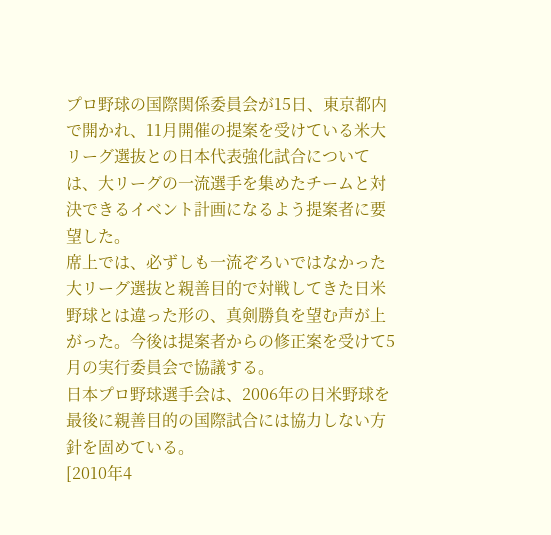プロ野球の国際関係委員会が15日、東京都内で開かれ、11月開催の提案を受けている米大リーグ選抜との日本代表強化試合については、大リーグの一流選手を集めたチームと対決できるイベント計画になるよう提案者に要望した。
席上では、必ずしも一流ぞろいではなかった大リーグ選抜と親善目的で対戦してきた日米野球とは違った形の、真剣勝負を望む声が上がった。今後は提案者からの修正案を受けて5月の実行委員会で協議する。
日本プロ野球選手会は、2006年の日米野球を最後に親善目的の国際試合には協力しない方針を固めている。
[2010年4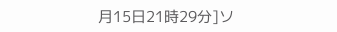月15日21時29分]ソ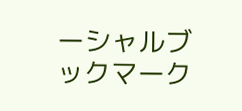ーシャルブックマーク